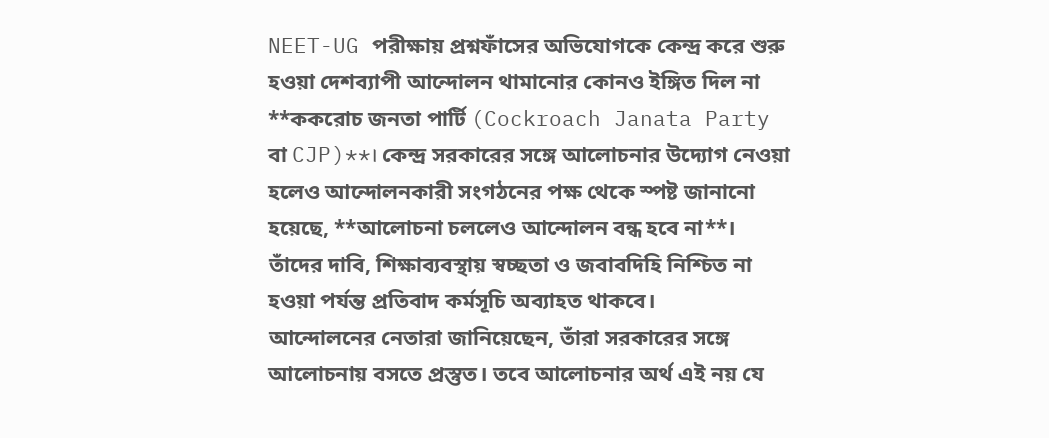NEET-UG পরীক্ষায় প্রশ্নফাঁসের অভিযোগকে কেন্দ্র করে শুরু হওয়া দেশব্যাপী আন্দোলন থামানোর কোনও ইঙ্গিত দিল না **ককরোচ জনতা পার্টি (Cockroach Janata Party বা CJP)**। কেন্দ্র সরকারের সঙ্গে আলোচনার উদ্যোগ নেওয়া হলেও আন্দোলনকারী সংগঠনের পক্ষ থেকে স্পষ্ট জানানো হয়েছে, **আলোচনা চললেও আন্দোলন বন্ধ হবে না**। তাঁদের দাবি, শিক্ষাব্যবস্থায় স্বচ্ছতা ও জবাবদিহি নিশ্চিত না হওয়া পর্যন্ত প্রতিবাদ কর্মসূচি অব্যাহত থাকবে।
আন্দোলনের নেতারা জানিয়েছেন, তাঁরা সরকারের সঙ্গে আলোচনায় বসতে প্রস্তুত। তবে আলোচনার অর্থ এই নয় যে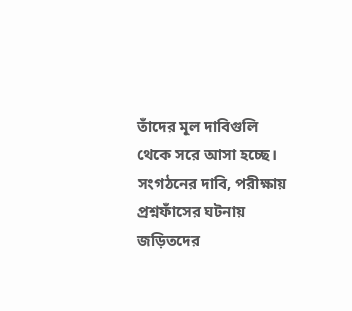তাঁদের মূল দাবিগুলি থেকে সরে আসা হচ্ছে। সংগঠনের দাবি, পরীক্ষায় প্রশ্নফাঁসের ঘটনায় জড়িতদের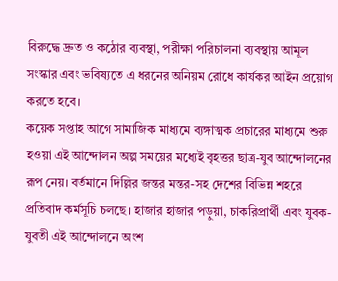বিরুদ্ধে দ্রুত ও কঠোর ব্যবস্থা, পরীক্ষা পরিচালনা ব্যবস্থায় আমূল সংস্কার এবং ভবিষ্যতে এ ধরনের অনিয়ম রোধে কার্যকর আইন প্রয়োগ করতে হবে।
কয়েক সপ্তাহ আগে সামাজিক মাধ্যমে ব্যঙ্গাত্মক প্রচারের মাধ্যমে শুরু হওয়া এই আন্দোলন অল্প সময়ের মধ্যেই বৃহত্তর ছাত্র-যুব আন্দোলনের রূপ নেয়। বর্তমানে দিল্লির জন্তর মন্তর-সহ দেশের বিভিন্ন শহরে প্রতিবাদ কর্মসূচি চলছে। হাজার হাজার পড়ুয়া, চাকরিপ্রার্থী এবং যুবক-যুবতী এই আন্দোলনে অংশ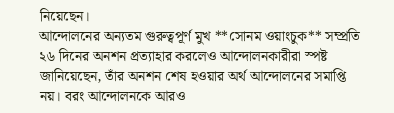নিয়েছেন।
আন্দোলনের অন্যতম গুরুত্বপূর্ণ মুখ **সোনম ওয়াংচুক** সম্প্রতি ২৬ দিনের অনশন প্রত্যাহার করলেও আন্দোলনকারীরা স্পষ্ট জানিয়েছেন, তাঁর অনশন শেষ হওয়ার অর্থ আন্দোলনের সমাপ্তি নয়। বরং আন্দোলনকে আরও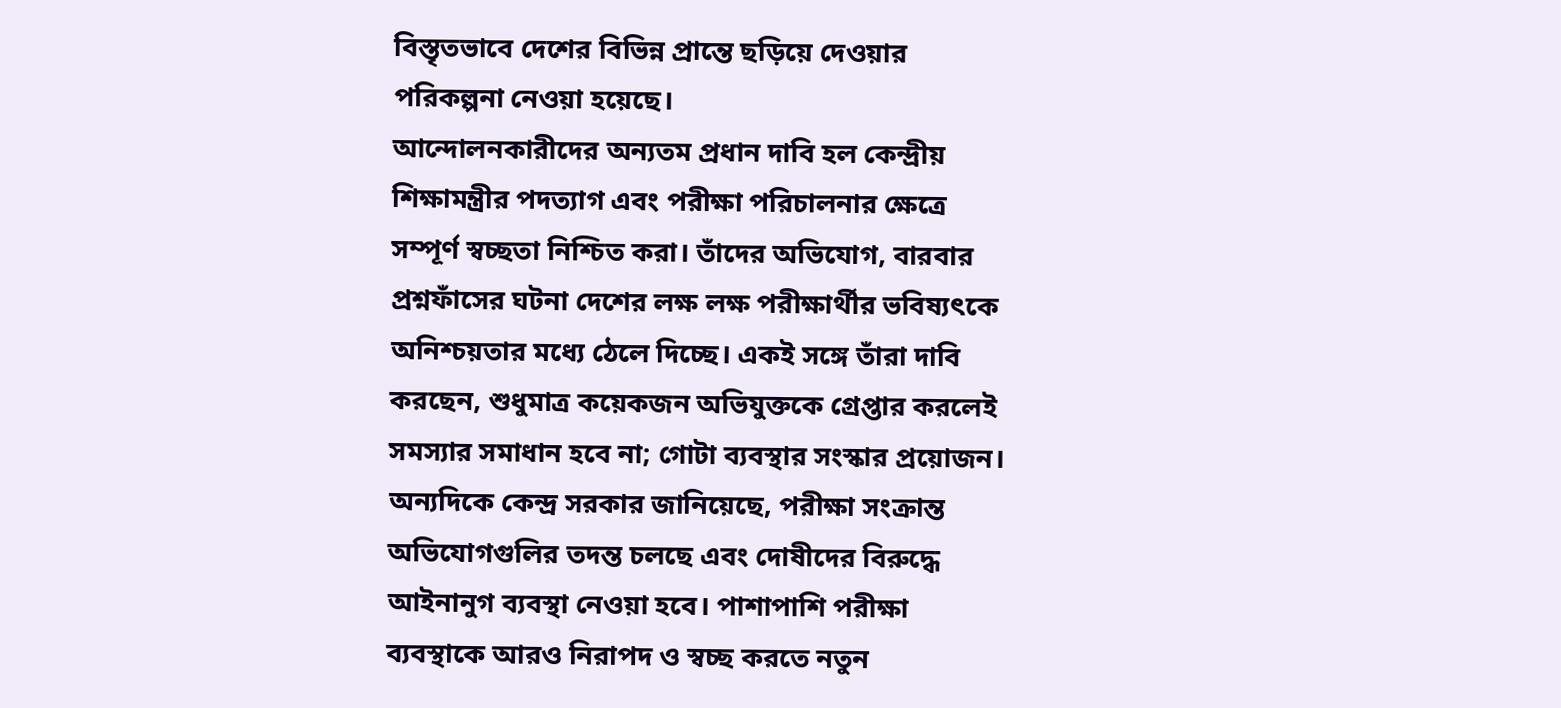বিস্তৃতভাবে দেশের বিভিন্ন প্রান্তে ছড়িয়ে দেওয়ার পরিকল্পনা নেওয়া হয়েছে।
আন্দোলনকারীদের অন্যতম প্রধান দাবি হল কেন্দ্রীয় শিক্ষামন্ত্রীর পদত্যাগ এবং পরীক্ষা পরিচালনার ক্ষেত্রে সম্পূর্ণ স্বচ্ছতা নিশ্চিত করা। তাঁদের অভিযোগ, বারবার প্রশ্নফাঁসের ঘটনা দেশের লক্ষ লক্ষ পরীক্ষার্থীর ভবিষ্যৎকে অনিশ্চয়তার মধ্যে ঠেলে দিচ্ছে। একই সঙ্গে তাঁরা দাবি করছেন, শুধুমাত্র কয়েকজন অভিযুক্তকে গ্রেপ্তার করলেই সমস্যার সমাধান হবে না; গোটা ব্যবস্থার সংস্কার প্রয়োজন।
অন্যদিকে কেন্দ্র সরকার জানিয়েছে, পরীক্ষা সংক্রান্ত অভিযোগগুলির তদন্ত চলছে এবং দোষীদের বিরুদ্ধে আইনানুগ ব্যবস্থা নেওয়া হবে। পাশাপাশি পরীক্ষা ব্যবস্থাকে আরও নিরাপদ ও স্বচ্ছ করতে নতুন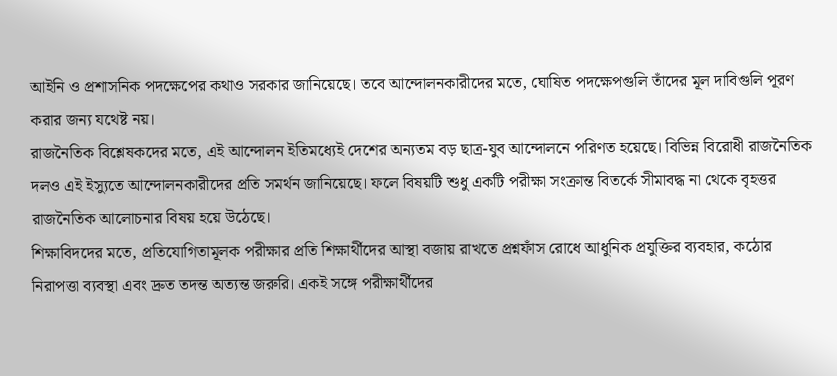আইনি ও প্রশাসনিক পদক্ষেপের কথাও সরকার জানিয়েছে। তবে আন্দোলনকারীদের মতে, ঘোষিত পদক্ষেপগুলি তাঁদের মূল দাবিগুলি পূরণ করার জন্য যথেষ্ট নয়।
রাজনৈতিক বিশ্লেষকদের মতে, এই আন্দোলন ইতিমধ্যেই দেশের অন্যতম বড় ছাত্র-যুব আন্দোলনে পরিণত হয়েছে। বিভিন্ন বিরোধী রাজনৈতিক দলও এই ইস্যুতে আন্দোলনকারীদের প্রতি সমর্থন জানিয়েছে। ফলে বিষয়টি শুধু একটি পরীক্ষা সংক্রান্ত বিতর্কে সীমাবদ্ধ না থেকে বৃহত্তর রাজনৈতিক আলোচনার বিষয় হয়ে উঠেছে।
শিক্ষাবিদদের মতে, প্রতিযোগিতামূলক পরীক্ষার প্রতি শিক্ষার্থীদের আস্থা বজায় রাখতে প্রশ্নফাঁস রোধে আধুনিক প্রযুক্তির ব্যবহার, কঠোর নিরাপত্তা ব্যবস্থা এবং দ্রুত তদন্ত অত্যন্ত জরুরি। একই সঙ্গে পরীক্ষার্থীদের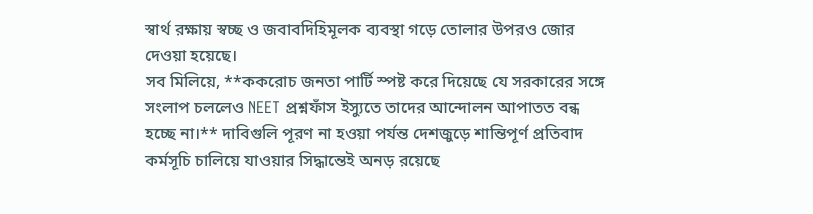স্বার্থ রক্ষায় স্বচ্ছ ও জবাবদিহিমূলক ব্যবস্থা গড়ে তোলার উপরও জোর দেওয়া হয়েছে।
সব মিলিয়ে, **ককরোচ জনতা পার্টি স্পষ্ট করে দিয়েছে যে সরকারের সঙ্গে সংলাপ চললেও NEET প্রশ্নফাঁস ইস্যুতে তাদের আন্দোলন আপাতত বন্ধ হচ্ছে না।** দাবিগুলি পূরণ না হওয়া পর্যন্ত দেশজুড়ে শান্তিপূর্ণ প্রতিবাদ কর্মসূচি চালিয়ে যাওয়ার সিদ্ধান্তেই অনড় রয়েছে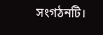সংগঠনটি।